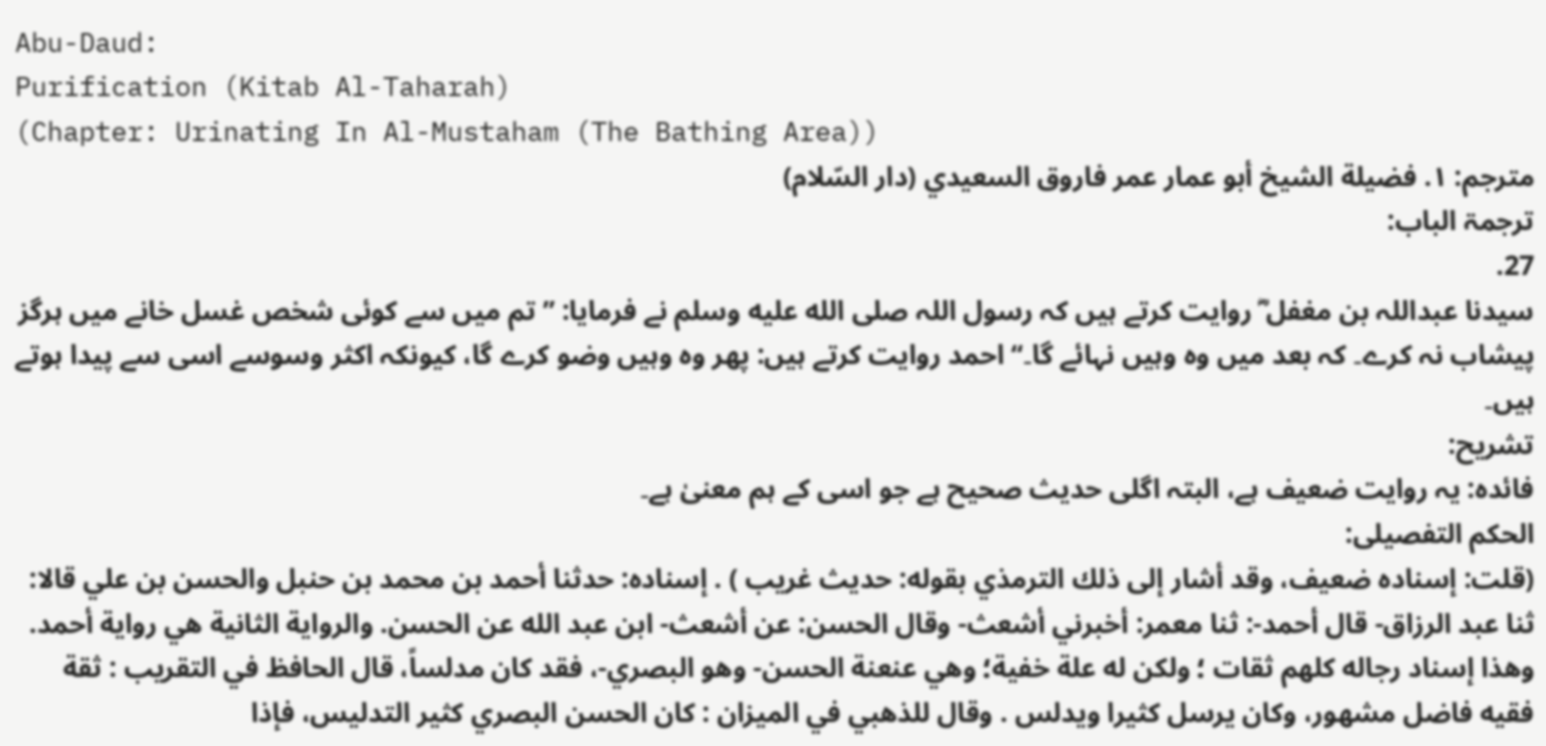Abu-Daud:
Purification (Kitab Al-Taharah)
(Chapter: Urinating In Al-Mustaham (The Bathing Area))
مترجم: ١. فضيلة الشيخ أبو عمار عمر فاروق السعيدي (دار السّلام)
ترجمۃ الباب:
27.
سیدنا عبداللہ بن مغفل ؓ روایت کرتے ہیں کہ رسول اللہ صلى الله عليه وسلم نے فرمایا: ’’تم میں سے کوئی شخص غسل خانے میں ہرگز پیشاب نہ کرے۔ کہ بعد میں وہ وہیں نہائے گا۔‘‘ احمد روایت کرتے ہیں: پھر وہ وہیں وضو کرے گا، کیونکہ اکثر وسوسے اسی سے پیدا ہوتے ہیں۔
تشریح:
فائدہ: یہ روایت ضعیف ہے، البتہ اگلی حدیث صحیح ہے جو اسی کے ہم معنیٰ ہے۔
الحکم التفصیلی:
(قلت: إسناده ضعيف، وقد أشار إلى ذلك الترمذي بقوله: حديث غريب ) . إسناده: حدثنا أحمد بن محمد بن حنبل والحسن بن علي قالا: ثنا عبد الرزاق- قال أحمد-: ثنا معمر: أخبرني أشعث- وقال الحسن: عن أشعث- ابن عبد الله عن الحسن. والرواية الثانية هي رواية أحمد. وهذا إسناد رجاله كلهم ثقات ؛ ولكن له علة خفية؛ وهي عنعنة الحسن- وهو البصري-، فقد كان مدلساً، قال الحافظ في التقريب : ثقة فقيه فاضل مشهور، وكان يرسل كثيرا ويدلس . وقال للذهبي في الميزان : كان الحسن البصري كثير التدليس، فإذا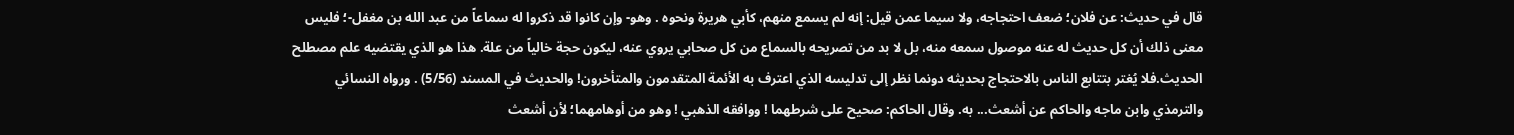قال في حديث: عن فلان؛ ضعف احتجاجه، ولا سيما عمن قيل: إنه لم يسمع منهم، كأبي هريرة ونحوه . وهو- وإن كانوا قد ذكروا له سماعاً من عبد الله بن مغفل-؛ فليس معنى ذلك أن كل حديث له عنه موصول سمعه منه، بل لا بد من تصريحه بالسماع من كل صحابي يروي عنه، ليكون حجة خالياً من علة. هذا هو الذي يقتضيه علم مصطلح الحديث.فلا يُغتر بتتابع الناس بالاحتجاج بحديثه دونما نظر إلى تدليسه الذي اعترف به الأئمة المتقدمون والمتأخرون! والحديث في المسند (5/56) . ورواه النسائي والترمذي وابن ماجه والحاكم عن أشعث... به. وقال الحاكم: صحيح على شرطهما ! ووافقه الذهبي ! وهو من أوهامهما؛ لأن أشعث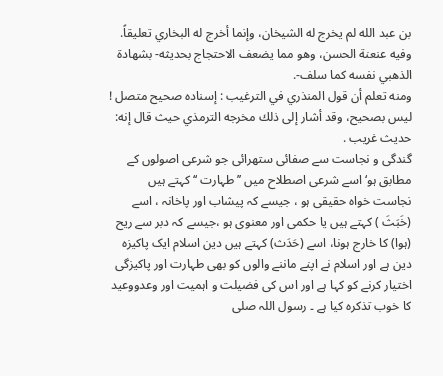بن عبد الله لم يخرج له الشيخان، وإنما أخرج له البخاري تعليقاً. وفيه عنعنة الحسن، وهو مما يضعف الاحتجاج بحديثه- بشهادة الذهبي نفسه كما سلف-.
ومنه تعلم أن قول المنذري في الترغيب : إسناده صحيح متصل ! ليس بصحيح، وقد أشار إلى ذلك مخرجه الترمذي حيث قال إنه: حديث غريب .
گندگی و نجاست سے صفائی ستھرائی جو شرعی اصولوں کے مطابق ہو‘ اسے شرعی اصطلاح میں ’’طہارت ‘‘ کہتے ہیں نجاست خواہ حقیقی ہو ، جیسے کہ پیشاب اور پاخانہ ، اسے (خَبَثَ ) کہتے ہیں یا حکمی اور معنوی ہو ،جیسے کہ دبر سے ریح (ہوا) کا خارج ہونا، اسے (حَدَث) کہتے ہیں دین اسلام ایک پاکیزہ دین ہے اور اسلام نے اپنے ماننے والوں کو بھی طہارت اور پاکیزگی اختیار کرنے کو کہا ہے اور اس کی فضیلت و اہمیت اور وعدووعید کا خوب تذکرہ کیا ہے ۔ رسول اللہ صلى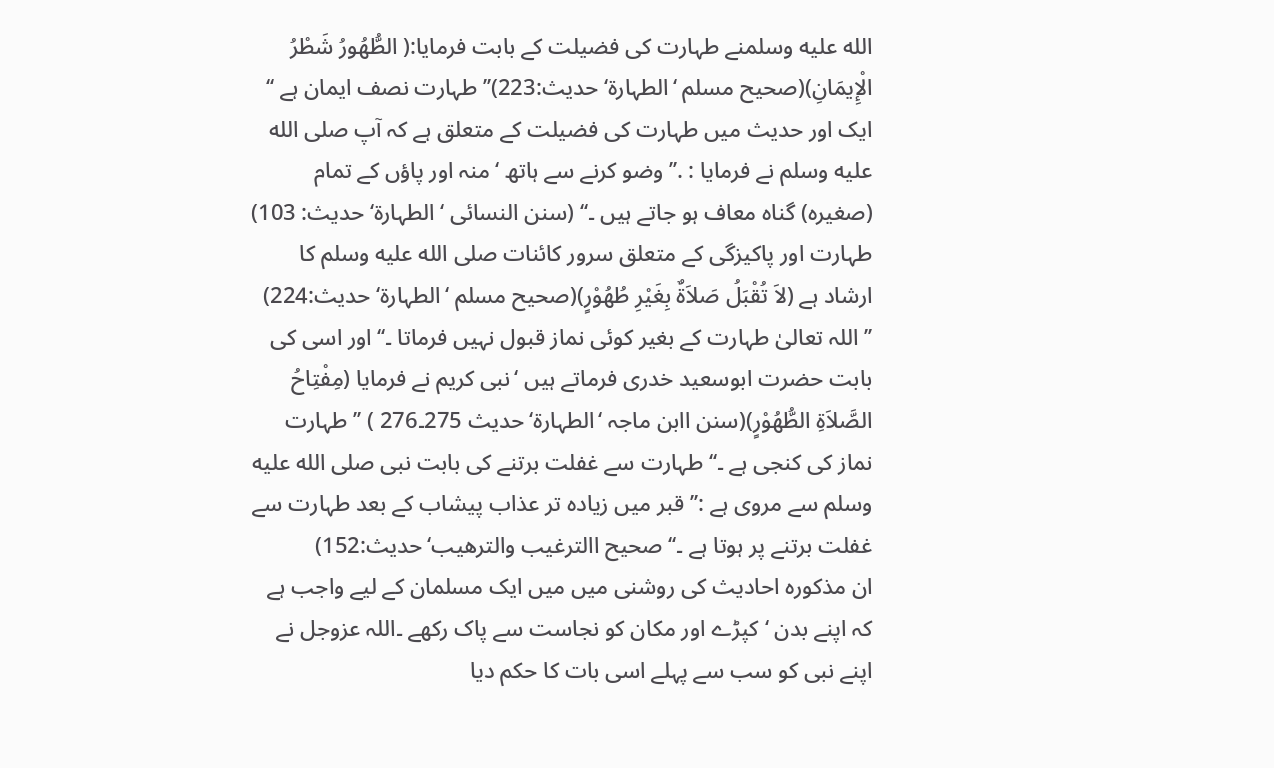الله عليه وسلمنے طہارت کی فضیلت کے بابت فرمایا:( الطُّهُورُ شَطْرُ الْإِيمَانِ)(صحیح مسلم ‘الطہارۃ‘ حدیث:223)’’طہارت نصف ایمان ہے ‘‘ ایک اور حدیث میں طہارت کی فضیلت کے متعلق ہے کہ آپ صلى الله عليه وسلم نے فرمایا : .’’وضو کرنے سے ہاتھ ‘منہ اور پاؤں کے تمام (صغیرہ) گناہ معاف ہو جاتے ہیں ۔‘‘ (سنن النسائی ‘ الطہارۃ‘ حدیث: 103) طہارت اور پاکیزگی کے متعلق سرور کائنات صلى الله عليه وسلم کا ارشاد ہے (لاَ تُقْبَلُ صَلاَةٌ بِغَيْرِ طُهُوْرٍ)(صحيح مسلم ‘الطہارۃ‘ حدیث:224) ’’ اللہ تعالیٰ طہارت کے بغیر کوئی نماز قبول نہیں فرماتا ۔‘‘اور اسی کی بابت حضرت ابوسعید خدری فرماتے ہیں ‘نبی کریم نے فرمایا (مِفْتِاحُ الصَّلاَةِ الطُّهُوْرٍ)(سنن اابن ماجہ ‘الطہارۃ‘حدیث 275۔276 ) ’’طہارت نماز کی کنجی ہے ۔‘‘ طہارت سے غفلت برتنے کی بابت نبی صلى الله عليه وسلم سے مروی ہے :’’قبر میں زیادہ تر عذاب پیشاب کے بعد طہارت سے غفلت برتنے پر ہوتا ہے ۔‘‘ صحیح االترغیب والترھیب‘حدیث:152)
ان مذکورہ احادیث کی روشنی میں میں ایک مسلمان کے لیے واجب ہے کہ اپنے بدن ‘کپڑے اور مکان کو نجاست سے پاک رکھے ۔اللہ عزوجل نے اپنے نبی کو سب سے پہلے اسی بات کا حکم دیا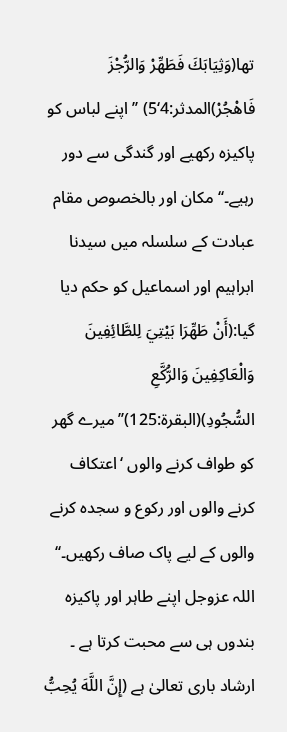تھا(وَثِيَابَكَ فَطَهِّرْ وَالرُّجْزَ فَاهْجُرْ)المدثر:4‘5) ’’اپنے لباس کو پاکیزہ رکھیے اور گندگی سے دور رہیے۔‘‘ مکان اور بالخصوص مقام عبادت کے سلسلہ میں سیدنا ابراہیم اور اسماعیل کو حکم دیا گیا:(أَنْ طَهِّرَا بَيْتِيَ لِلطَّائِفِينَ وَالْعَاكِفِينَ وَالرُّكَّعِ السُّجُودِ)(البقرۃ:125)’’میرے گھر کو طواف کرنے والوں ‘اعتکاف کرنے والوں اور رکوع و سجدہ کرنے والوں کے لیے پاک صاف رکھیں۔‘‘ اللہ عزوجل اپنے طاہر اور پاکیزہ بندوں ہی سے محبت کرتا ہے ۔ ارشاد باری تعالیٰ ہے (إِنَّ اللَّهَ يُحِبُّ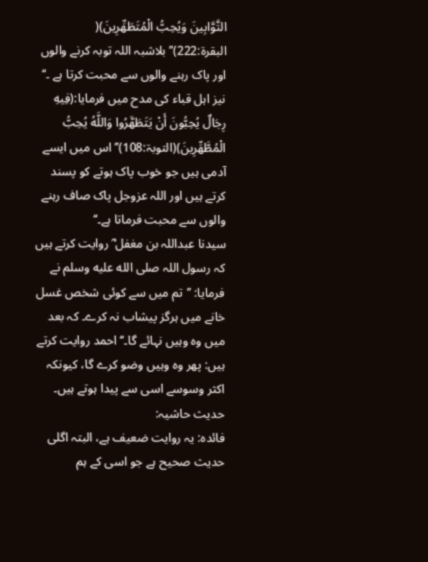التَّوَّابِينَ وَيُحِبُّ الْمُتَطَهِّرِينَ)( البقرۃ:222)’’بلاشبہ اللہ توبہ کرنے والوں اور پاک رہنے والوں سے محبت کرتا ہے ۔‘‘ نیز اہل قباء کی مدح میں فرمایا:(فِيهِ رِجَالٌ يُحِبُّونَ أَنْ يَتَطَهَّرُوا وَاللَّهُ يُحِبُّ الْمُطَّهِّرِينَ)(التوبۃ:108)’’اس میں ایسے آدمی ہیں جو خوب پاک ہوتے کو پسند کرتے ہیں اور اللہ عزوجل پاک صاف رہنے والوں سے محبت فرماتا ہے۔‘‘
سیدنا عبداللہ بن مغفل ؓ روایت کرتے ہیں کہ رسول اللہ صلى الله عليه وسلم نے فرمایا: ’’تم میں سے کوئی شخص غسل خانے میں ہرگز پیشاب نہ کرے۔ کہ بعد میں وہ وہیں نہائے گا۔‘‘ احمد روایت کرتے ہیں: پھر وہ وہیں وضو کرے گا، کیونکہ اکثر وسوسے اسی سے پیدا ہوتے ہیں۔
حدیث حاشیہ:
فائدہ: یہ روایت ضعیف ہے، البتہ اگلی حدیث صحیح ہے جو اسی کے ہم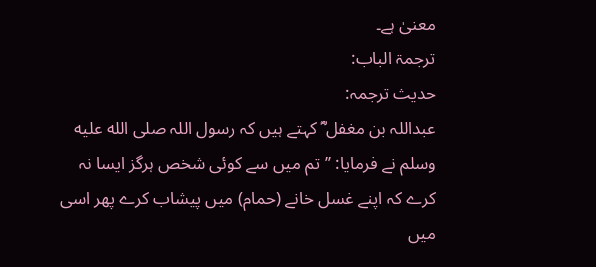معنیٰ ہے۔
ترجمۃ الباب:
حدیث ترجمہ:
عبداللہ بن مغفل ؓ کہتے ہیں کہ رسول اللہ صلى الله عليه وسلم نے فرمایا: ’’تم میں سے کوئی شخص ہرگز ایسا نہ کرے کہ اپنے غسل خانے (حمام) میں پیشاب کرے پھر اسی میں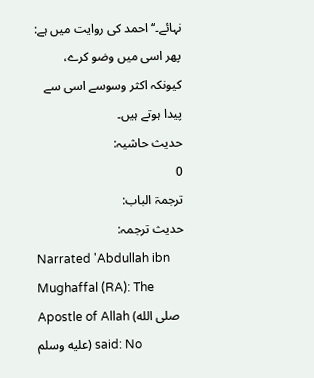نہائے۔‘‘ احمد کی روایت میں ہے: پھر اسی میں وضو کرے، کیونکہ اکثر وسوسے اسی سے پیدا ہوتے ہیں۔
حدیث حاشیہ:
0
ترجمۃ الباب:
حدیث ترجمہ:
Narrated 'Abdullah ibn Mughaffal (RA): The Apostle of Allah (صلى الله عليه وسلم) said: No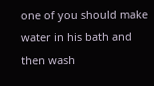one of you should make water in his bath and then wash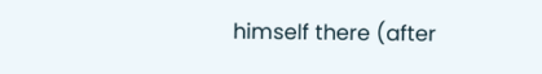himself there (after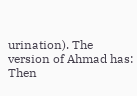urination). The version of Ahmad has: Then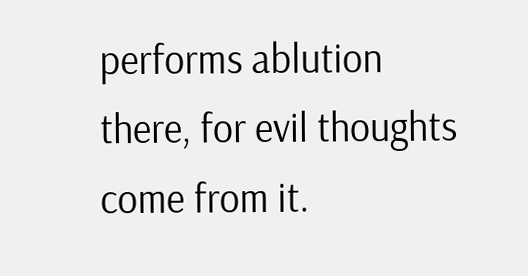performs ablution there, for evil thoughts come from it.